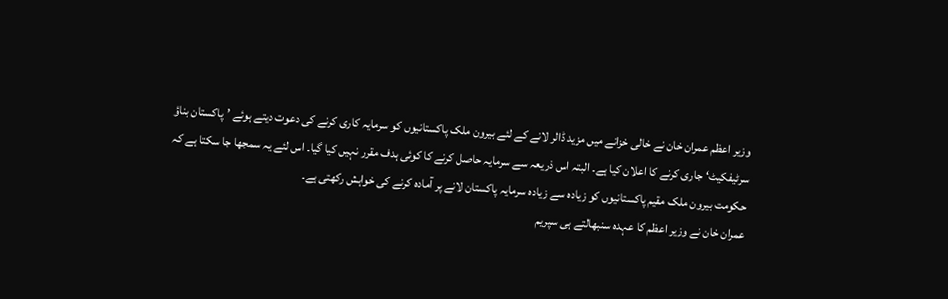وزیر اعظم عمران خان نے خالی خزانے میں مزید ڈالر لانے کے لئے بیرون ملک پاکستانیوں کو سرمایہ کاری کرنے کی دعوت دیتے ہوئے ’پاکستان بناؤ سرٹیفکیٹ‘ جاری کرنے کا اعلان کیا ہے۔ البتہ اس ذریعہ سے سرمایہ حاصل کرنے کا کوئی ہدف مقرر نہیں کیا گیا۔ اس لئے یہ سمجھا جا سکتا ہے کہ حکومت بیرون ملک مقیم پاکستانیوں کو زیادہ سے زیادہ سرمایہ پاکستان لانے پر آمادہ کرنے کی خواہش رکھتی ہے۔
عمران خان نے وزیر اعظم کا عہدہ سنبھالتے ہی سپریم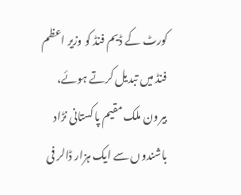کورٹ کے ڈیم فنڈ کو وزیر اعظم فنڈ میں تبدیل کرتے ہوئے، بیرون ملک مقیم پاکستانی نڑاد باشندوں سے ایک ہزار ڈالر فی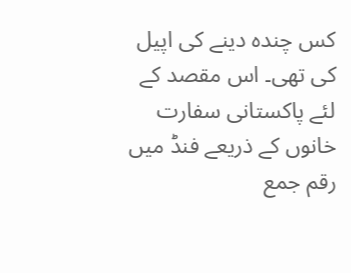کس چندہ دینے کی اپیل کی تھی۔ اس مقصد کے لئے پاکستانی سفارت خانوں کے ذریعے فنڈ میں رقم جمع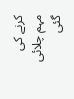کرنے کی مہم چلائی گئی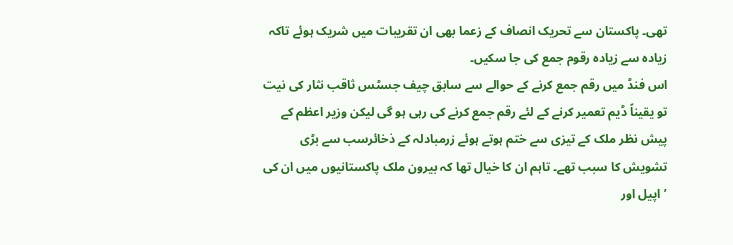تھی۔ پاکستان سے تحریک انصاف کے زعما بھی ان تقریبات میں شریک ہوئے تاکہ زیادہ سے زیادہ رقوم جمع کی جا سکیں۔
اس فنڈ میں رقم جمع کرنے کے حوالے سے سابق چیف جسٹس ثاقب نثار کی نیت تو یقیناً ڈیم تعمیر کرنے کے لئے رقم جمع کرنے کی رہی ہو گی لیکن وزیر اعظم کے پیش نظر ملک کے تیزی سے ختم ہوتے ہوئے زرمبادلہ کے ذخائرسب سے بڑی تشویش کا سبب تھے۔ تاہم ان کا خیال تھا کہ بیرون ملک پاکستانیوں میں ان کی ’اپیل اور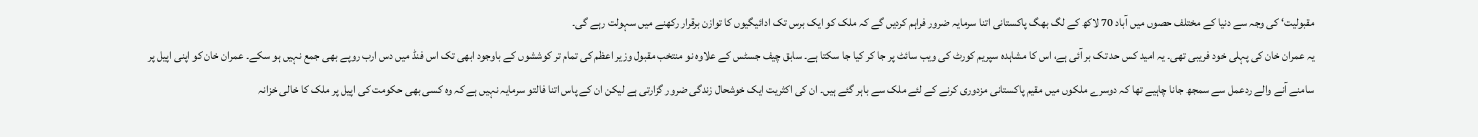مقبولیت‘ کی وجہ سے دنیا کے مختلف حصوں میں آباد 70 لاکھ کے لگ بھگ پاکستانی اتنا سرمایہ ضرور فراہم کردیں گے کہ ملک کو ایک برس تک ادائیگیوں کا توازن برقرار رکھنے میں سہولت رہے گی۔
یہ عمران خان کی پہلی خود فریبی تھی۔ یہ امید کس حد تک بر آئی ہے، اس کا مشاہدہ سپریم کورٹ کی ویب سائٹ پر جا کر کیا جا سکتا ہے۔ سابق چیف جسٹس کے علاوہ نو منتخب مقبول وزیر اعظم کی تمام تر کوششوں کے باوجود ابھی تک اس فنڈ میں دس ارب روپے بھی جمع نہیں ہو سکے۔ عمران خان کو اپنی اپیل پر سامنے آنے والے ردعمل سے سمجھ جانا چاہیے تھا کہ دوسرے ملکوں میں مقیم پاکستانی مزدوری کرنے کے لئے ملک سے باہر گئے ہیں۔ ان کی اکثریت ایک خوشحال زندگی ضرور گزارتی ہے لیکن ان کے پاس اتنا فالتو سرمایہ نہیں ہے کہ وہ کسی بھی حکومت کی اپیل پر ملک کا خالی خزانہ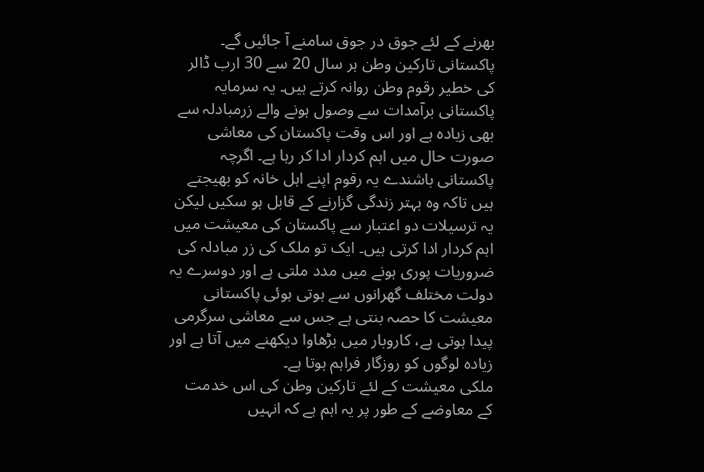بھرنے کے لئے جوق در جوق سامنے آ جائیں گے۔
پاکستانی تارکین وطن ہر سال 20 سے 30 ارب ڈالر کی خطیر رقوم وطن روانہ کرتے ہیں۔ یہ سرمایہ پاکستانی برآمدات سے وصول ہونے والے زرمبادلہ سے بھی زیادہ ہے اور اس وقت پاکستان کی معاشی صورت حال میں اہم کردار ادا کر رہا ہے۔ اگرچہ پاکستانی باشندے یہ رقوم اپنے اہل خانہ کو بھیجتے ہیں تاکہ وہ بہتر زندگی گزارنے کے قابل ہو سکیں لیکن یہ ترسیلات دو اعتبار سے پاکستان کی معیشت میں اہم کردار ادا کرتی ہیں۔ ایک تو ملک کی زر مبادلہ کی ضروریات پوری ہونے میں مدد ملتی ہے اور دوسرے یہ دولت مختلف گھرانوں سے ہوتی ہوئی پاکستانی معیشت کا حصہ بنتی ہے جس سے معاشی سرگرمی پیدا ہوتی ہے، کاروبار میں بڑھاوا دیکھنے میں آتا ہے اور زیادہ لوگوں کو روزگار فراہم ہوتا ہے۔
ملکی معیشت کے لئے تارکین وطن کی اس خدمت کے معاوضے کے طور پر یہ اہم ہے کہ انہیں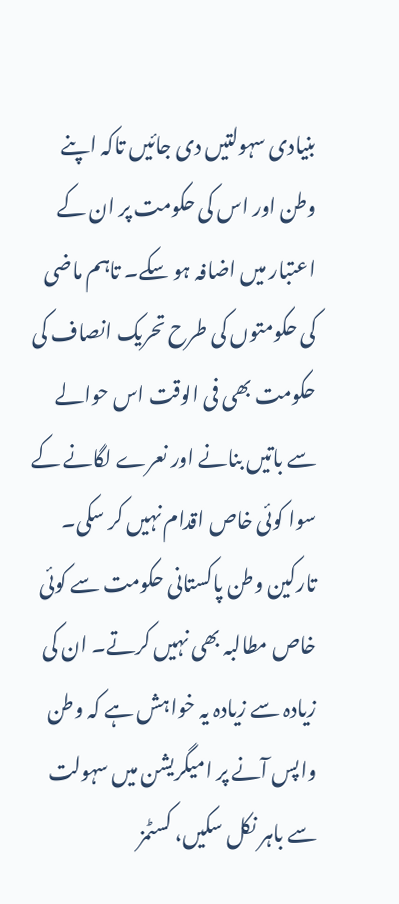بنیادی سہولتیں دی جائیں تاکہ اپنے وطن اور اس کی حکومت پر ان کے اعتبار میں اضافہ ہو سکے۔ تاہم ماضی کی حکومتوں کی طرح تحریک انصاف کی حکومت بھی فی الوقت اس حوالے سے باتیں بنانے اور نعرے لگانے کے سوا کوئی خاص اقدام نہیں کر سکی۔
تارکین وطن پاکستانی حکومت سے کوئی خاص مطالبہ بھی نہیں کرتے۔ ان کی زیادہ سے زیادہ یہ خواہش ہے کہ وطن واپس آنے پر امیگریشن میں سہولت سے باہر نکل سکیں، کسٹمز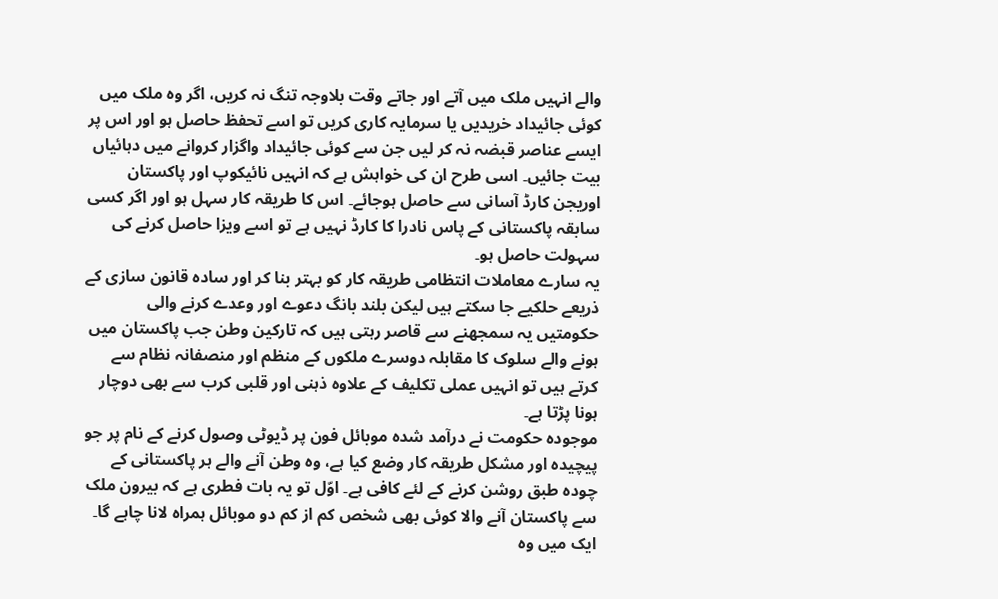والے انہیں ملک میں آتے اور جاتے وقت بلاوجہ تنگ نہ کریں، اگر وہ ملک میں کوئی جائیداد خریدیں یا سرمایہ کاری کریں تو اسے تحفظ حاصل ہو اور اس پر ایسے عناصر قبضہ نہ کر لیں جن سے کوئی جائیداد واگزار کروانے میں دہائیاں بیت جائیں۔ اسی طرح ان کی خواہش ہے کہ انہیں نائیکوپ اور پاکستان اوریجن کارڈ آسانی سے حاصل ہوجائے۔ اس کا طریقہ کار سہل ہو اور اگر کسی سابقہ پاکستانی کے پاس نادرا کا کارڈ نہیں ہے تو اسے ویزا حاصل کرنے کی سہولت حاصل ہو۔
یہ سارے معاملات انتظامی طریقہ کار کو بہتر بنا کر اور سادہ قانون سازی کے ذریعے حلکیے جا سکتے ہیں لیکن بلند بانگ دعوے اور وعدے کرنے والی حکومتیں یہ سمجھنے سے قاصر رہتی ہیں کہ تارکین وطن جب پاکستان میں ہونے والے سلوک کا مقابلہ دوسرے ملکوں کے منظم اور منصفانہ نظام سے کرتے ہیں تو انہیں عملی تکلیف کے علاوہ ذہنی اور قلبی کرب سے بھی دوچار ہونا پڑتا ہے۔
موجودہ حکومت نے درآمد شدہ موبائل فون پر ڈیوٹی وصول کرنے کے نام پر جو پیچیدہ اور مشکل طریقہ کار وضع کیا ہے، وہ وطن آنے والے ہر پاکستانی کے چودہ طبق روشن کرنے کے لئے کافی ہے۔ اوّل تو یہ بات فطری ہے کہ بیرون ملک سے پاکستان آنے والا کوئی بھی شخص کم از کم دو موبائل ہمراہ لانا چاہے گا۔ ایک میں وہ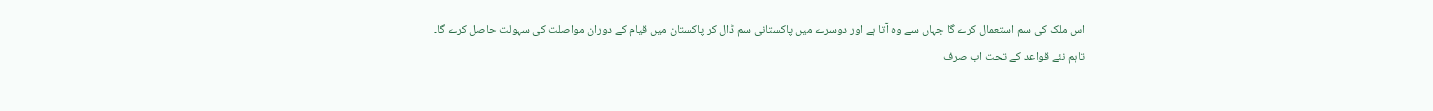اس ملک کی سم استعمال کرے گا جہاں سے وہ آتا ہے اور دوسرے میں پاکستانی سم ڈال کر پاکستان میں قیام کے دوران مواصلت کی سہولت حاصل کرے گا۔
تاہم نئے قواعد کے تحت اب صرف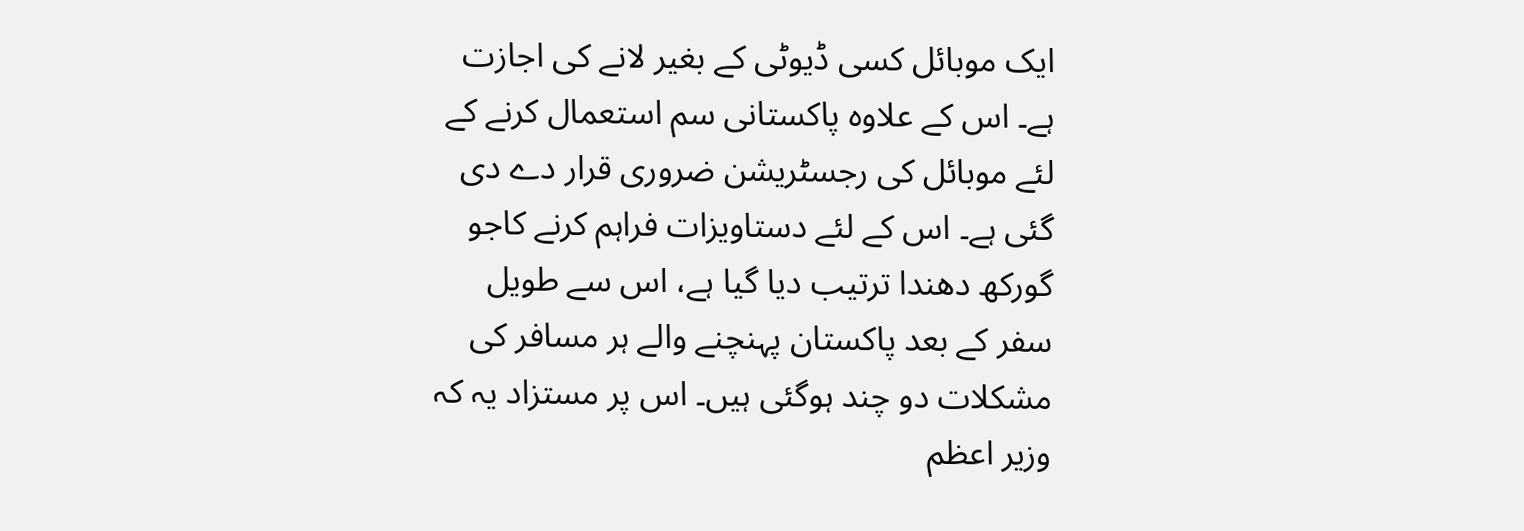ایک موبائل کسی ڈیوٹی کے بغیر لانے کی اجازت ہے۔ اس کے علاوہ پاکستانی سم استعمال کرنے کے لئے موبائل کی رجسٹریشن ضروری قرار دے دی گئی ہے۔ اس کے لئے دستاویزات فراہم کرنے کاجو گورکھ دھندا ترتیب دیا گیا ہے، اس سے طویل سفر کے بعد پاکستان پہنچنے والے ہر مسافر کی مشکلات دو چند ہوگئی ہیں۔ اس پر مستزاد یہ کہ وزیر اعظم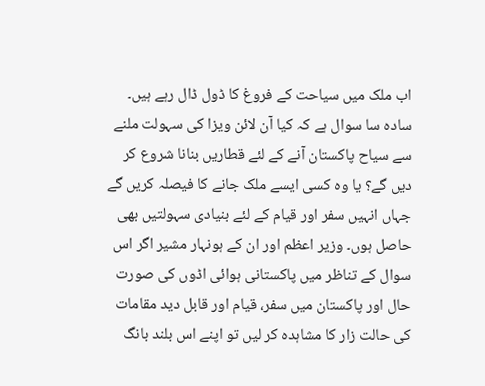اب ملک میں سیاحت کے فروغ کا ڈول ڈال رہے ہیں۔ سادہ سا سوال ہے کہ کیا آن لائن ویزا کی سہولت ملنے سے سیاح پاکستان آنے کے لئے قطاریں بنانا شروع کر دیں گے؟ یا وہ کسی ایسے ملک جانے کا فیصلہ کریں گے جہاں انہیں سفر اور قیام کے لئے بنیادی سہولتیں بھی حاصل ہوں۔ وزیر اعظم اور ان کے ہونہار مشیر اگر اس سوال کے تناظر میں پاکستانی ہوائی اڈوں کی صورت حال اور پاکستان میں سفر، قیام اور قابل دید مقامات کی حالت زار کا مشاہدہ کر لیں تو اپنے اس بلند بانگ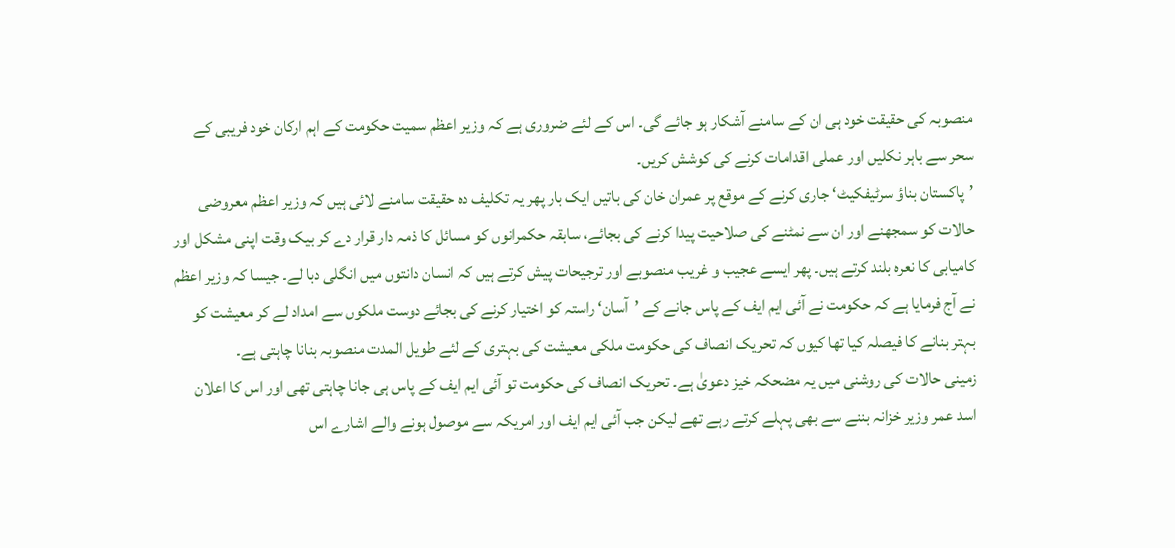منصوبہ کی حقیقت خود ہی ان کے سامنے آشکار ہو جائے گی۔ اس کے لئے ضروری ہے کہ وزیر اعظم سمیت حکومت کے اہم ارکان خود فریبی کے سحر سے باہر نکلیں اور عملی اقدامات کرنے کی کوشش کریں۔
’پاکستان بناؤ سرٹیفکیٹ‘ جاری کرنے کے موقع پر عمران خان کی باتیں ایک بار پھر یہ تکلیف دہ حقیقت سامنے لائی ہیں کہ وزیر اعظم معروضی حالات کو سمجھنے اور ان سے نمٹنے کی صلاحیت پیدا کرنے کی بجائے، سابقہ حکمرانوں کو مسائل کا ذمہ دار قرار دے کر بیک وقت اپنی مشکل اور کامیابی کا نعرہ بلند کرتے ہیں۔ پھر ایسے عجیب و غریب منصوبے اور ترجیحات پیش کرتے ہیں کہ انسان دانتوں میں انگلی دبا لے۔ جیسا کہ وزیر اعظم نے آج فرمایا ہے کہ حکومت نے آئی ایم ایف کے پاس جانے کے ’آسان‘ راستہ کو اختیار کرنے کی بجائے دوست ملکوں سے امداد لے کر معیشت کو بہتر بنانے کا فیصلہ کیا تھا کیوں کہ تحریک انصاف کی حکومت ملکی معیشت کی بہتری کے لئے طویل المدت منصوبہ بنانا چاہتی ہے۔
زمینی حالات کی روشنی میں یہ مضحکہ خیز دعویٰ ہے۔ تحریک انصاف کی حکومت تو آئی ایم ایف کے پاس ہی جانا چاہتی تھی اور اس کا اعلان اسد عمر وزیر خزانہ بننے سے بھی پہلے کرتے رہے تھے لیکن جب آئی ایم ایف اور امریکہ سے موصول ہونے والے اشارے اس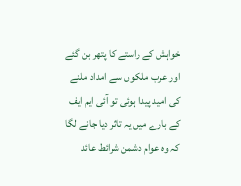خواہش کے راستے کا پتھر بن گئے اور عرب ملکوں سے امداد ملنے کی امید پیدا ہوئی تو آئی ایم ایف کے بارے میں یہ تاثر دیا جانے لگا کہ وہ عوام دشمن شرائط عائد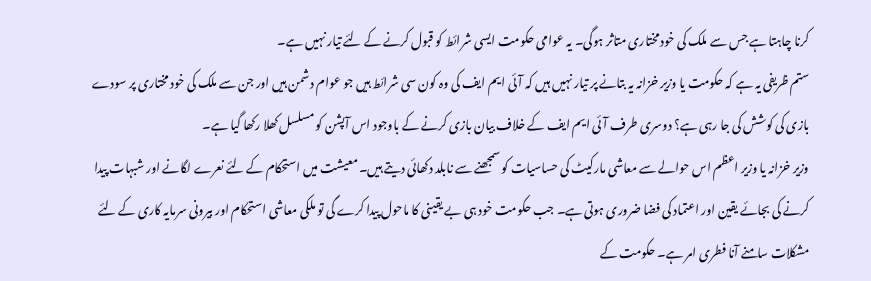کرنا چاہتا ہے جس سے ملک کی خود مختاری متاثر ہوگی۔ یہ عوامی حکومت ایسی شرائط کو قبول کرنے کے لئے تیار نہیں ہے۔
ستم ظریفی یہ ہے کہ حکومت یا وزیر خزانہ یہ بتانے پر تیار نہیں ہیں کہ آئی ایم ایف کی وہ کون سی شرائط ہیں جو عوام دشمن ہیں اور جن سے ملک کی خود مختاری پر سودے بازی کی کوشش کی جا رہی ہے؟ دوسری طرف آئی ایم ایف کے خلاف بیان بازی کرنے کے باوجود اس آپشن کو مسلسل کھلا رکھا گیا ہے۔
وزیر خزانہ یا وزیر اعظم اس حوالے سے معاشی مارکیٹ کی حساسیات کو سمجھنے سے نابلد دکھائی دیتے ہیں۔ معیشت میں استحکام کے لئے نعرے لگانے اور شبہات پیدا کرنے کی بجائے یقین اور اعتماد کی فضا ضروری ہوتی ہے۔ جب حکومت خود ہی بے یقینی کا ماحول پیدا کرے گی تو ملکی معاشی استحکام اور بیرونی سرمایہ کاری کے لئے مشکلات سامنے آنا فطری امر ہے۔ حکومت کے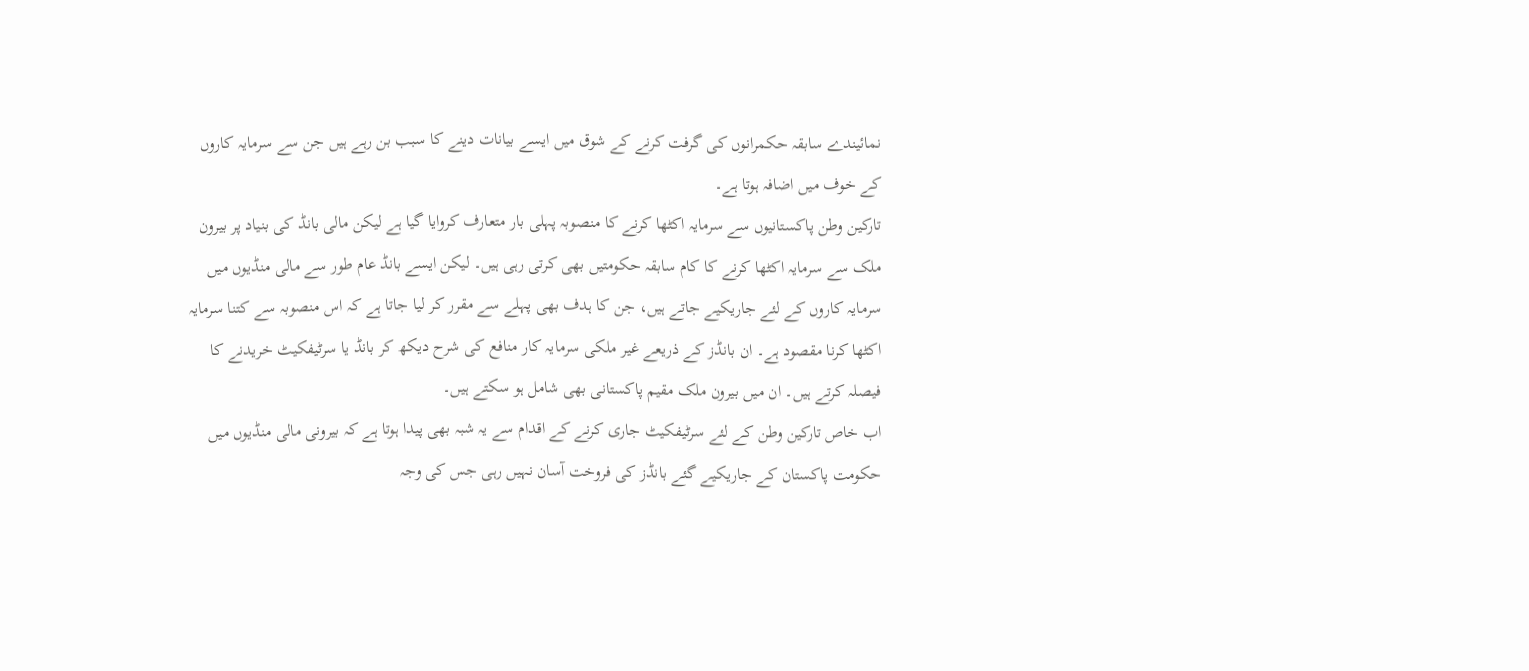نمائیندے سابقہ حکمرانوں کی گرفت کرنے کے شوق میں ایسے بیانات دینے کا سبب بن رہے ہیں جن سے سرمایہ کاروں کے خوف میں اضافہ ہوتا ہے۔
تارکین وطن پاکستانیوں سے سرمایہ اکٹھا کرنے کا منصوبہ پہلی بار متعارف کروایا گیا ہے لیکن مالی بانڈ کی بنیاد پر بیرون ملک سے سرمایہ اکٹھا کرنے کا کام سابقہ حکومتیں بھی کرتی رہی ہیں۔ لیکن ایسے بانڈ عام طور سے مالی منڈیوں میں سرمایہ کاروں کے لئے جاریکیے جاتے ہیں، جن کا ہدف بھی پہلے سے مقرر کر لیا جاتا ہے کہ اس منصوبہ سے کتنا سرمایہ اکٹھا کرنا مقصود ہے۔ ان بانڈز کے ذریعے غیر ملکی سرمایہ کار منافع کی شرح دیکھ کر بانڈ یا سرٹیفکیٹ خریدنے کا فیصلہ کرتے ہیں۔ ان میں بیرون ملک مقیم پاکستانی بھی شامل ہو سکتے ہیں۔
اب خاص تارکین وطن کے لئے سرٹیفکیٹ جاری کرنے کے اقدام سے یہ شبہ بھی پیدا ہوتا ہے کہ بیرونی مالی منڈیوں میں حکومت پاکستان کے جاریکیے گئے بانڈز کی فروخت آسان نہیں رہی جس کی وجہ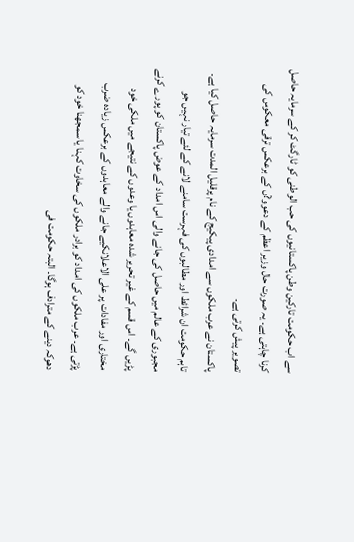سے اب حکومت تارکین وطن پاکستانیوں کی حب الوطنی کو ٹارگٹ کر کے سرمایہ حاصل کرنا چاہتی ہے۔ یہ صورت حال وزیر اعظم کے دعوو?ں کے برعکس ترقی معکوس کی تصویر پیش کرتی ہے۔
پاکستان نے عرب ملکوں سے امدادی پیکیج کے نام پرقلیل المدت سرمایہ حاصل کیا ہے۔ تاہم حکومت ان شرائط اور مطالبوں کی فہرست سامنے لانے کے لئے تیار نہیں جو مجبوری کے عالم میں حاصل کی جانے والی اس امداد کے عوض پاکستان کو پورے کرنے پڑیں گے۔ اس قسم کے غیر تحریر شدہ معاہدوں یا وعدوں کے نتیجے میں ملکی خود مختاری اور مفادات پر علی الاعلانکیے جانے والے معاہدوں کے برعکس زیادہ ضرب پڑتی ہے۔ عرب ملکوں کی امداد کو برادر ملکوں کی سخاوت کہنا یا سمجھنا خود کو دھوکہ دینے کے مترادف ہوگا۔ البتہ حکومت فی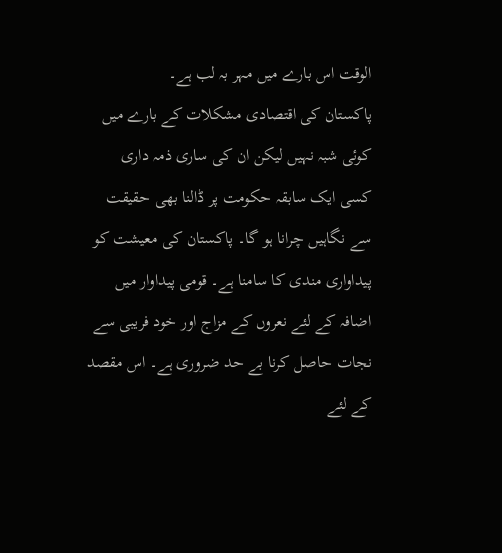الوقت اس بارے میں مہر بہ لب ہے۔
پاکستان کی اقتصادی مشکلات کے بارے میں کوئی شبہ نہیں لیکن ان کی ساری ذمہ داری کسی ایک سابقہ حکومت پر ڈالنا بھی حقیقت سے نگاہیں چرانا ہو گا۔ پاکستان کی معیشت کو پیداواری مندی کا سامنا ہے۔ قومی پیداوار میں اضافہ کے لئے نعروں کے مزاج اور خود فریبی سے نجات حاصل کرنا بے حد ضروری ہے۔ اس مقصد کے لئے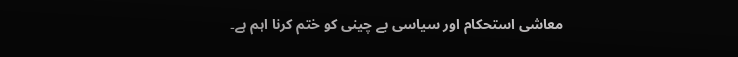معاشی استحکام اور سیاسی بے چینی کو ختم کرنا اہم ہے۔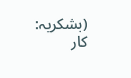(بشکریہ: کار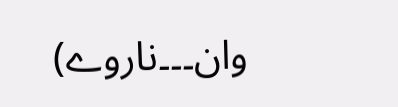وان۔۔۔ناروے)